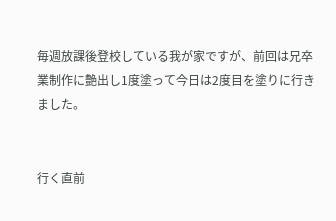毎週放課後登校している我が家ですが、前回は兄卒業制作に艶出し1度塗って今日は2度目を塗りに行きました。


行く直前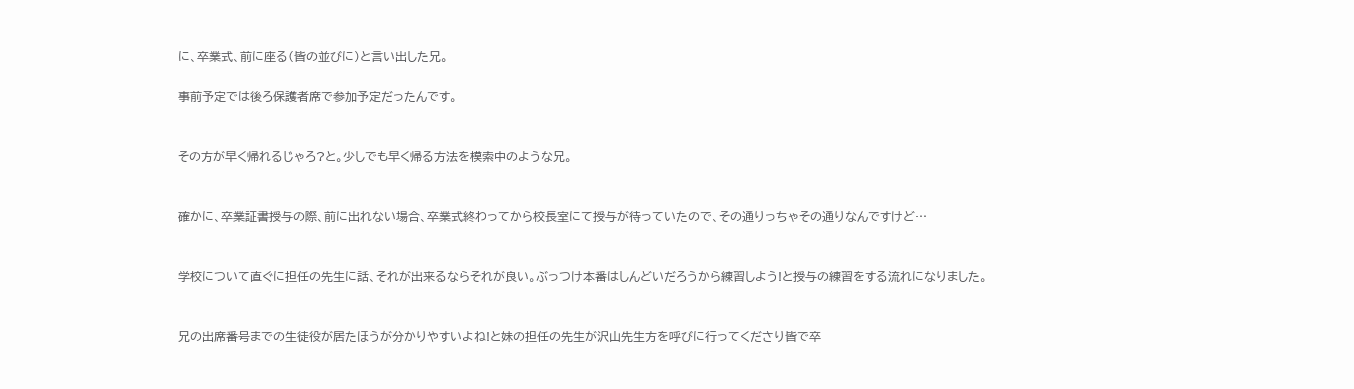に、卒業式、前に座る(皆の並びに)と言い出した兄。

事前予定では後ろ保護者席で参加予定だったんです。


その方が早く帰れるじゃろ?と。少しでも早く帰る方法を模索中のような兄。


確かに、卒業証書授与の際、前に出れない場合、卒業式終わってから校長室にて授与が待っていたので、その通りっちゃその通りなんですけど…


学校について直ぐに担任の先生に話、それが出来るならそれが良い。ぶっつけ本番はしんどいだろうから練習しよう!と授与の練習をする流れになりました。


兄の出席番号までの生徒役が居たほうが分かりやすいよね!と妹の担任の先生が沢山先生方を呼びに行ってくださり皆で卒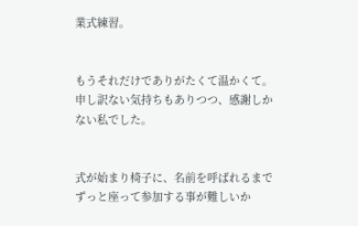業式練習。


もうそれだけでありがたくて温かくて。申し訳ない気持ちもありつつ、感謝しかない私でした。


式が始まり椅子に、名前を呼ばれるまでずっと座って参加する事が難しいか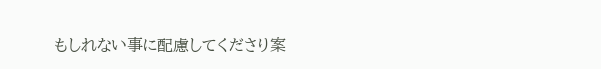もしれない事に配慮してくださり案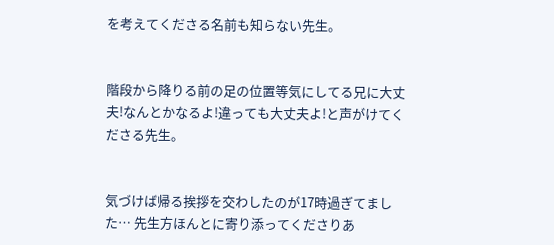を考えてくださる名前も知らない先生。


階段から降りる前の足の位置等気にしてる兄に大丈夫!なんとかなるよ!違っても大丈夫よ!と声がけてくださる先生。


気づけば帰る挨拶を交わしたのが17時過ぎてました… 先生方ほんとに寄り添ってくださりあ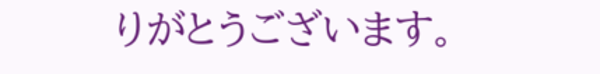りがとうございます。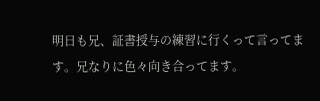明日も兄、証書授与の練習に行くって言ってます。兄なりに色々向き合ってます。